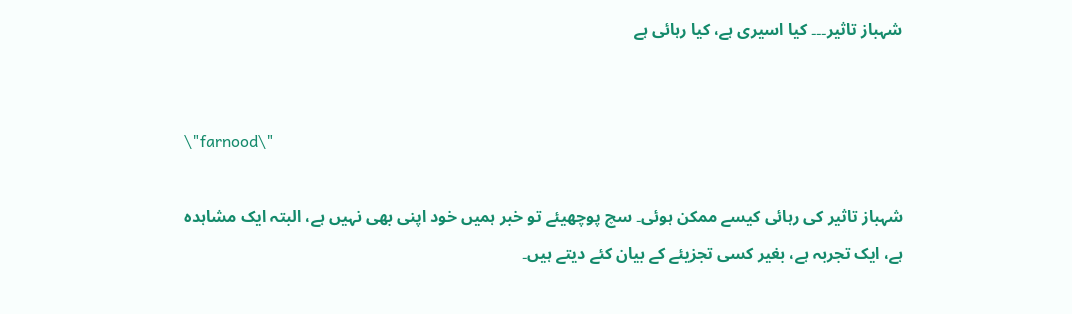شہباز تاثیر۔۔۔ کیا اسیری ہے، کیا رہائی ہے


\"farnood\"

شہباز تاثیر کی رہائی کیسے ممکن ہوئی۔ سچ پوچھیئے تو خبر ہمیں خود اپنی بھی نہیں ہے، البتہ ایک مشاہدہ ہے، ایک تجربہ ہے، بغیر کسی تجزیئے کے بیان کئے دیتے ہیں۔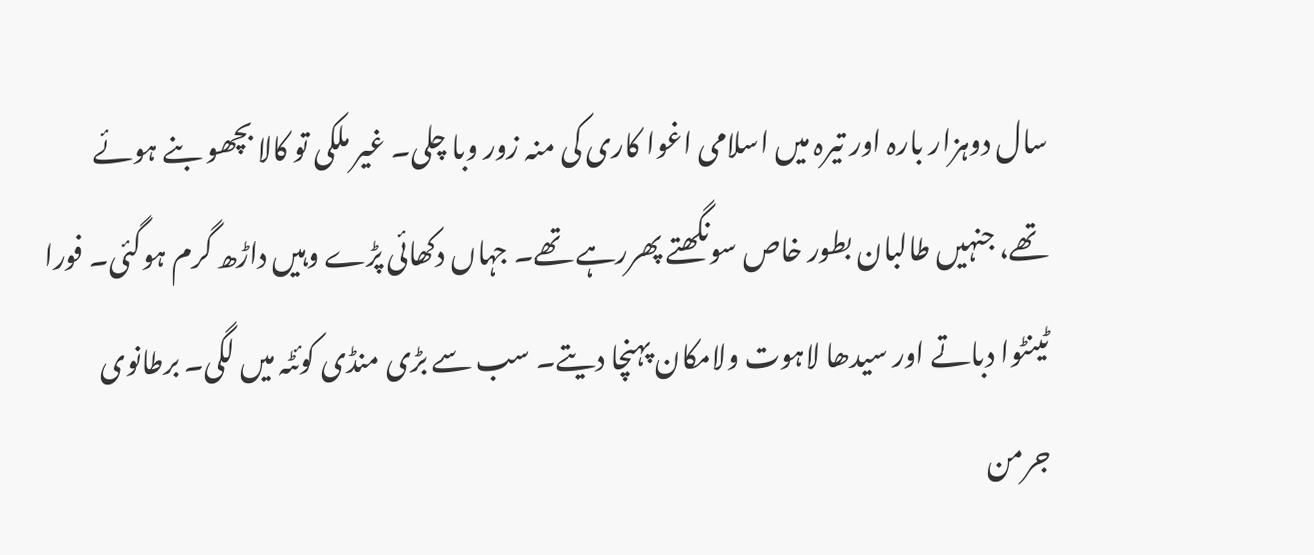سال دوہزار بارہ اور تیرہ میں اسلامی اغوا کاری کی منہ زور وبا چلی۔ غیر ملکی تو کالا بچھو بنے ہوئے تھے، جنہیں طالبان بطور خاص سونگھتے پھررہے تھے۔ جہاں دکھائی پڑے وہیں داڑھ گرم ہوگئی۔ فورا ٹینٹوا دباتے اور سیدھا لاہوت ولامکان پہنچا دیتے۔ سب سے بڑی منڈی کوئٹہ میں لگی۔ برطانوی جرمن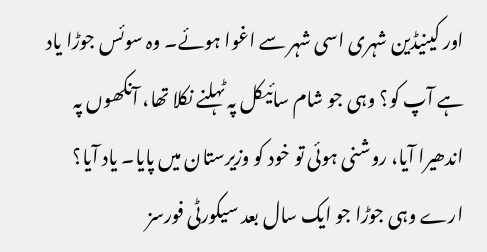اور کینیڈین شہری اسی شہر سے اغوا ہوئے۔ وہ سوئس جوڑا یاد ہے آپ کو؟ وہی جو شام سائیکل پہ ٹہلنے نکلا تھا، آنکھوں پہ اندھیرا آیا، روشنی ہوئی تو خود کو وزیرستان میں پایا۔ یاد آیا؟ ارے وہی جوڑا جو ایک سال بعد سیکورٹی فورسز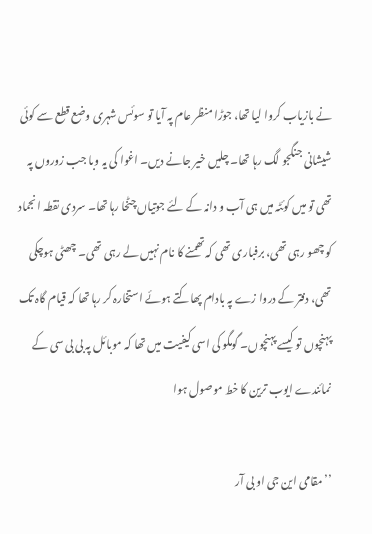نے بازیاب کروا لیا تھا، جوڑا منظر عام پہ آیا تو سوئس شہری وضع قطع سے کوئی شیشانی جنگجو لگ رہا تھا۔ چلیں خیر جانے دیں۔ اغوا کی یہ وبا جب زوروں پہ تھی تو میں کوئٹہ میں ہی آب و دانہ کے لئے جوتیاں چٹخا رہا تھا۔ سردی نقطہ انجماد کو چھو رہی تھی، برفباری تھی کہ تھمنے کا نام نہیں لے رہی تھی۔ چھٹی ہوچکی تھی، دفتر کے دروا زے پہ بادام پھاکتے ہوئے استخارہ کر رہا تھا کہ قیام گاہ تک پہنچوں تو کیسے پہنچوں۔ گومگو کی اسی کیفیت میں تھا کہ موبائل پہ بی بی سی کے نمائندے ایوب ترین کا خط موصول ہوا

’’مقامی این جی او بی آر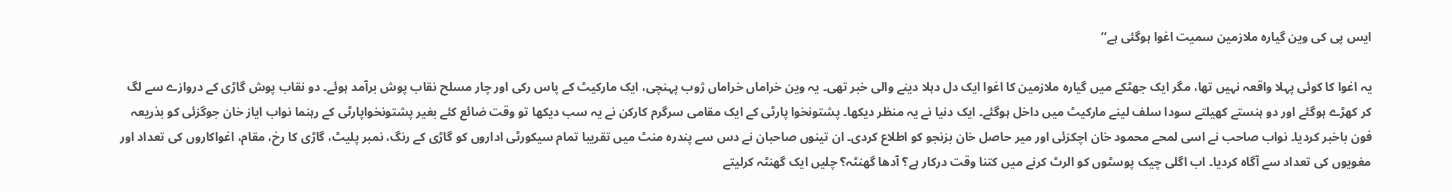ایس پی کی وین گیارہ ملازمین سمیت اغوا ہوگئی ہے‘‘

یہ اغوا کا کوئی پہلا واقعہ نہیں تھا، مگر ایک جھٹکے میں گیارہ ملازمین کا اغوا ایک دل دہلا دینے والی خبر تھی۔ یہ وین خراماں خراماں ژوب پہنچی، ایک مارکیٹ کے پاس رکی اور چار مسلح نقاب پوش برآمد ہوئے۔ دو نقاب پوش گاڑی کے دروازے سے لگ کر کھڑے ہوگئے اور دو ہنستے کھیلتے سودا سلف لینے مارکیٹ میں داخل ہوگئے۔ ایک دنیا نے یہ منظر دیکھا۔ پشتونخوا پارٹی کے ایک مقامی سرگرم کارکن نے یہ سب دیکھا تو وقت ضائع کئے بغیر پشتونخواپارٹی کے رہنما نواب ایاز خان جوگزئی کو بذریعہ فون باخبر کردیا۔ نواب صاحب نے اسی لمحے محمود خان اچکزئی اور میر حاصل خان بزنجو کو اطلاع کردی۔ ان تینوں صاحبان نے دس سے پندرہ منٹ میں تقریبا تمام سیکورٹی اداروں کو گاڑی کے رنگ، نمبر پلیٹ، گاڑی کا رخ، مقام، اغواکاروں کی تعداد اور مغویوں کی تعداد سے آگاہ کردیا۔ اب اگلی چیک پوسٹوں کو الرٹ کرنے میں کتنا وقت درکار ہے؟ آدھا گھنٹہ؟ چلیں ایک گھنٹہ کرلیتے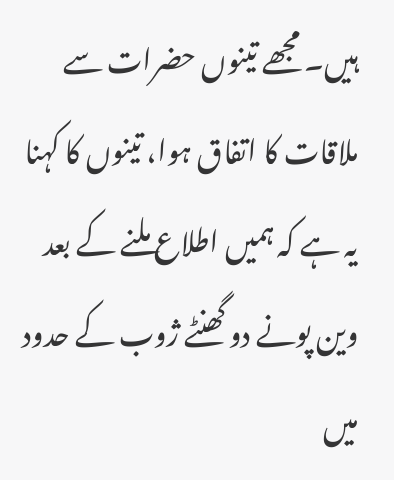ہیں۔ مجھے تینوں حضرات سے ملاقات کا اتفاق ہوا، تینوں کا کہنا یہ ہے کہ ہمیں اطلاع ملنے کے بعد وین پونے دو گھنٹے ژوب کے حدود میں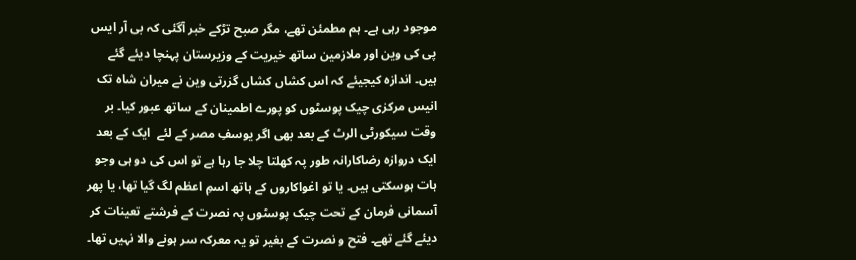موجود رہی ہے۔ ہم مطمئن تھے، مگر صبح تڑکے خبر آگئی کہ بی آر ایس پی کی وین اور ملازمین ساتھ خیریت کے وزیرستان پہنچا دیئے گئے ہیں۔ اندازہ کیجیئے کہ اس کشاں کشاں گزرتی وین نے میران شاہ تک انیس مرکزی چیک پوسٹوں کو پورے اطمینان کے ساتھ عبور کیا۔ بر وقت سیکورٹی الرٹ کے بعد بھی اگر یوسفِ مصر کے لئے  ایک کے بعد ایک دروازہ رضاکارانہ طور پہ کھلتا چلا جا رہا ہے تو اس کی دو ہی وجو ہات ہوسکتی ہیں۔ یا تو اغواکاروں کے ہاتھ اسمِ اعظم لگ گیا تھا، یا پھر آسمانی فرمان کے تحت چیک پوسٹوں پہ نصرت کے فرشتے تعینات کر دیئے گئے تھے۔ فتح و نصرت کے بغیر تو یہ معرکہ سر ہونے والا نہیں تھا۔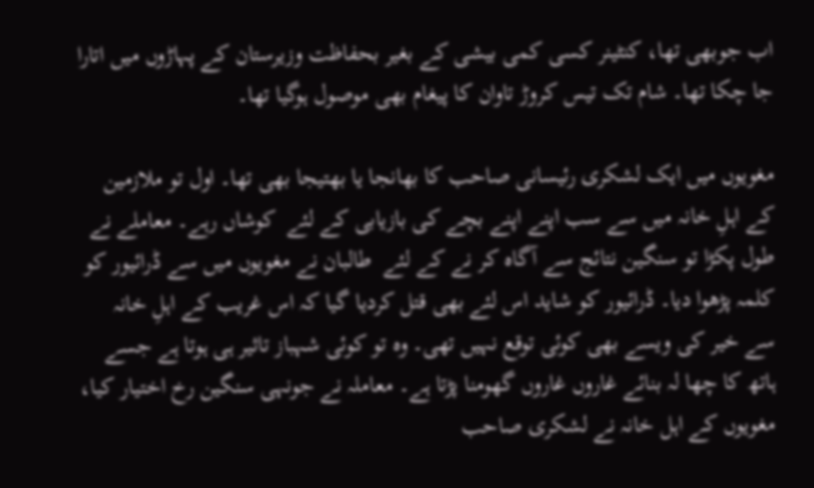اب جوبھی تھا، کنٹینر کسی کمی بیشی کے بغیر بحفاظت وزیرستان کے پہاڑوں میں اتارا جا چکا تھا۔ شام تک تیس کروڑ تاوان کا پیغام بھی موصول ہوگیا تھا۔

مغویوں میں ایک لشکری رئیسانی صاحب کا بھانجا یا بھتیجا بھی تھا۔ اول تو ملازمین کے اہلِ خانہ میں سے سب اپنے اپنے بچے کی بازیابی کے لئے  کوشاں رہے۔ معاملے نے طول پکڑا تو سنگین نتائج سے آگاہ کر نے کے لئے  طالبان نے مغویوں میں سے ڈرائیور کو کلمہ پڑھوا دیا۔ ڈرائیور کو شاید اس لئے بھی قتل کردیا گیا کہ اس غریب کے اہلِ خانہ سے خیر کی ویسے بھی کوئی توقع نہیں تھی۔ وہ تو کوئی شہباز تاثیر ہی ہوتا ہے جسے ہاتھ کا چھا لہ بنائے غاروں غاروں گھومنا پڑتا ہے۔ معاملہ نے جونہی سنگین رخ اختیار کیا، مغویوں کے اہل خانہ نے لشکری صاحب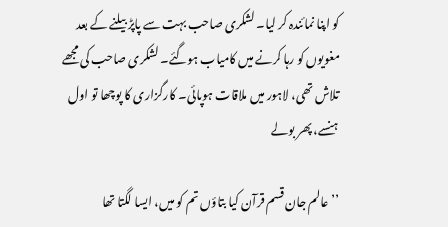کو اپنا نمائندہ کر لیا۔ لشکری صاحب بہت سے پاپڑ بیلنے کے بعد مغویوں کو رہا کرنے میں کامیاب ہوگئے۔ لشکری صاحب کی مجھے تلاش تھی، لاہور میں ملاقات ہوپائی۔ کارگزاری کا پوچھا تو اول ہنسے، پھر بولے

’’عالم جان قسم قرآن کیا بتاؤں تم کو میں، ایسا لگتا تھا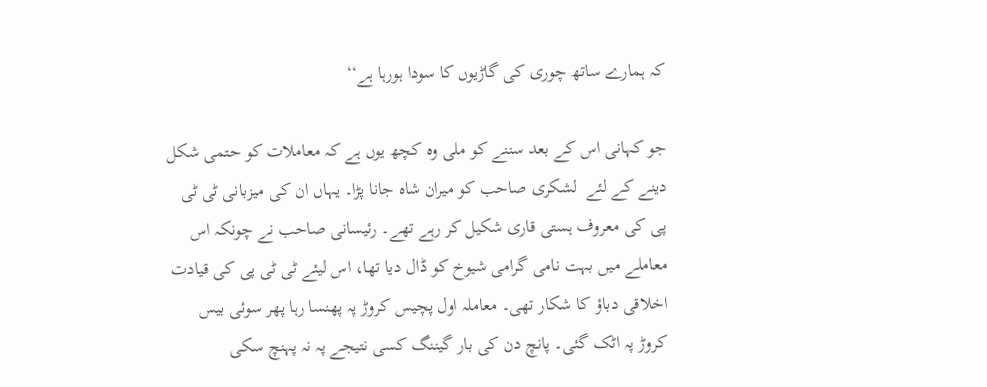کہ ہمارے ساتھ چوری کی گاڑیوں کا سودا ہورہا ہے‘‘

جو کہانی اس کے بعد سننے کو ملی وہ کچھ یوں ہے کہ معاملات کو حتمی شکل دینے کے لئے  لشکری صاحب کو میران شاہ جانا پڑا۔ یہاں ان کی میزبانی ٹی ٹی پی کی معروف ہستی قاری شکیل کر رہے تھے۔ رئیسانی صاحب نے چونکہ اس معاملے میں بہت نامی گرامی شیوخ کو ڈال دیا تھا، اس لیئے ٹی ٹی پی کی قیادت اخلاقی دباؤ کا شکار تھی۔ معاملہ اول پچیس کروڑ پہ پھنسا رہا پھر سوئی بیس کروڑ پہ اٹک گئی۔ پانچ دن کی بار گیننگ کسی نتیجے پہ نہ پہنچ سکی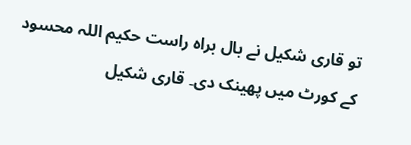تو قاری شکیل نے بال براہ راست حکیم اللہ محسود کے کورٹ میں پھینک دی۔ قاری شکیل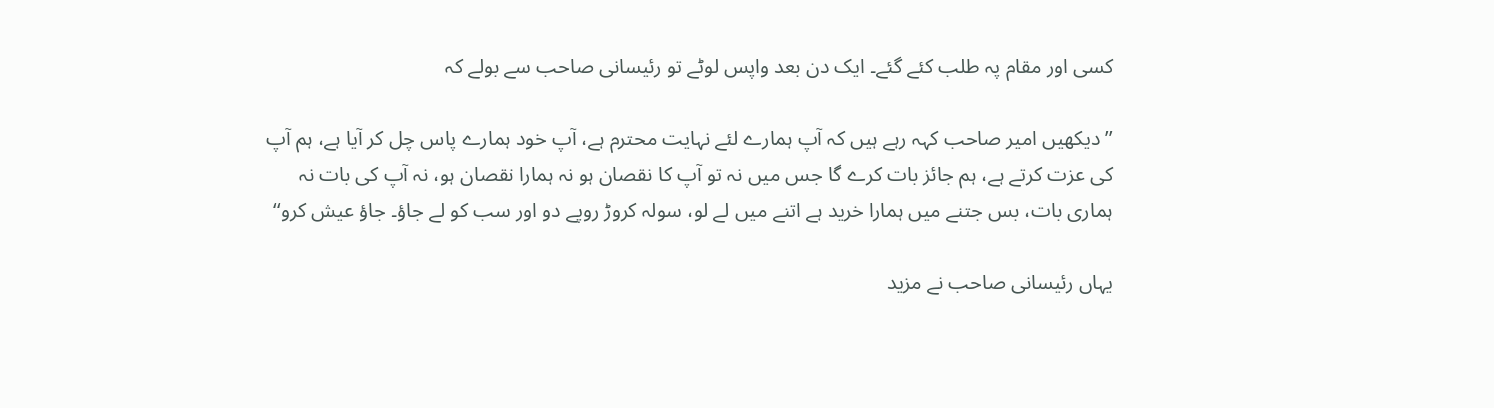کسی اور مقام پہ طلب کئے گئے۔ ایک دن بعد واپس لوٹے تو رئیسانی صاحب سے بولے کہ

’’دیکھیں امیر صاحب کہہ رہے ہیں کہ آپ ہمارے لئے نہایت محترم ہے، آپ خود ہمارے پاس چل کر آیا ہے، ہم آپ کی عزت کرتے ہے، ہم جائز بات کرے گا جس میں نہ تو آپ کا نقصان ہو نہ ہمارا نقصان ہو، نہ آپ کی بات نہ ہماری بات، بس جتنے میں ہمارا خرید ہے اتنے میں لے لو، سولہ کروڑ روپے دو اور سب کو لے جاؤ۔ جاؤ عیش کرو‘‘

یہاں رئیسانی صاحب نے مزید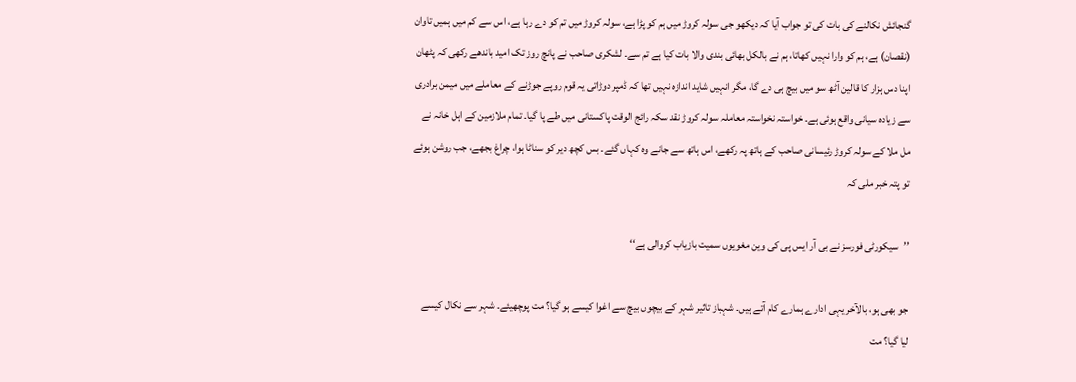گنجائش نکالنے کی بات کی تو جواب آیا کہ دیکھو جی سولہ کروڑ میں ہم کو پڑا ہے، سولہ کروڑ میں تم کو دے رہا ہے، اس سے کم میں ہمیں تاوان (نقصان) ہے، ہم کو وارا نہیں کھاتا، ہم نے بالکل بھائی بندی والا بات کیا ہے تم سے۔ لشکری صاحب نے پانچ روز تک امید باندھے رکھی کہ پٹھان اپنا دس ہزار کا قالین آٹھ سو میں بیچ ہی دے گا، مگر انہیں شاید اندازہ نہیں تھا کہ ڈمپر دوڑاتی یہ قوم روپے جوڑنے کے معاملے میں میمن برادری سے زیادہ سیانی واقع ہوئی ہے۔ خواستہ نخواستہ معاملہ سولہ کروڑ نقد سکہ رائج الوقت پاکستانی میں طے پا گیا۔ تمام ملازمین کے اہل خانہ نے مل ملا کے سولہ کروڑ رئیسانی صاحب کے ہاتھ پہ رکھے، اس ہاتھ سے جانے وہ کہاں گئے۔ بس کچھ دیر کو سناٹا ہوا، چراغ بجھے، جب روشن ہوئے تو پتہ خبر ملی کہ

’’سیکورٹی فورسز نے بی آر ایس پی کی وین مغویوں سمیت بازیاب کروالی ہے‘‘

جو بھی ہو، بالآخر یہی ادارے ہمارے کام آتے ہیں۔ شہباز تاثیر شہر کے بیچوں بیچ سے اغوا کیسے ہو گیا؟ مت پوچھیئے۔ شہر سے نکال کیسے لیا گیا؟ مت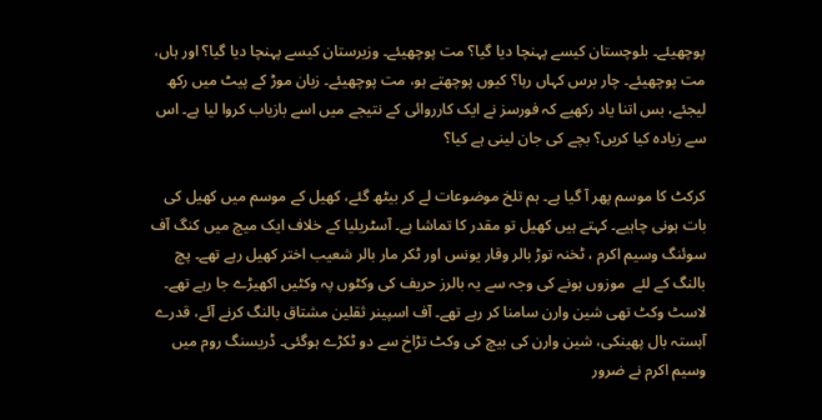پوچھیئے۔ بلوچستان کیسے پہنچا دیا گیا؟ مت پوچھیئے۔ وزیرستان کیسے پہنچا دیا گیا؟ اور ہاں، مت پوچھیئے۔ چار برس کہاں رہا؟ کیوں پوچھتے ہو، مت پوچھیئے۔ زبان موڑ کے پیٹ میں رکھ لیجئے، بس اتنا یاد رکھیے کہ فورسز نے ایک کارروائی کے نتیجے میں اسے بازیاب کروا لیا ہے۔ اس سے زیادہ کیا کریں؟ بچے کی جان لینی ہے کیا؟

کرکٹ کا موسم پھر آ گیا ہے۔ ہم تلخ موضوعات لے کر بیٹھ گئے، کھیل کے موسم میں کھیل کی بات ہونی چاہیے۔ کہتے ہیں کھیل تو مقدر کا تماشا ہے۔ آسٹریلیا کے خلاف ایک میچ میں کنگ آف سوئنگ وسیم اکرم ، ٹخنہ توڑ بالر وقار یونس اور ٹکر مار بالر شعیب اختر کھیل رہے تھے۔ پچ بالنگ کے لئے  موزوں ہونے کی وجہ سے یہ بالرز حریف کی وکٹوں پہ وکٹیں اکھیڑے جا رہے تھے۔ لاسٹ وکٹ تھی شین وارن سامنا کر رہے تھے۔ آف اسپینر ثقلین مشتاق بالنگ کرنے آئے، قدرے آہستہ بال پھینکی، شین وارن کی بیچ کی وکٹ تڑاخ سے دو ٹکڑے ہوگئی۔ ڈریسنگ روم میں وسیم اکرم نے ضرور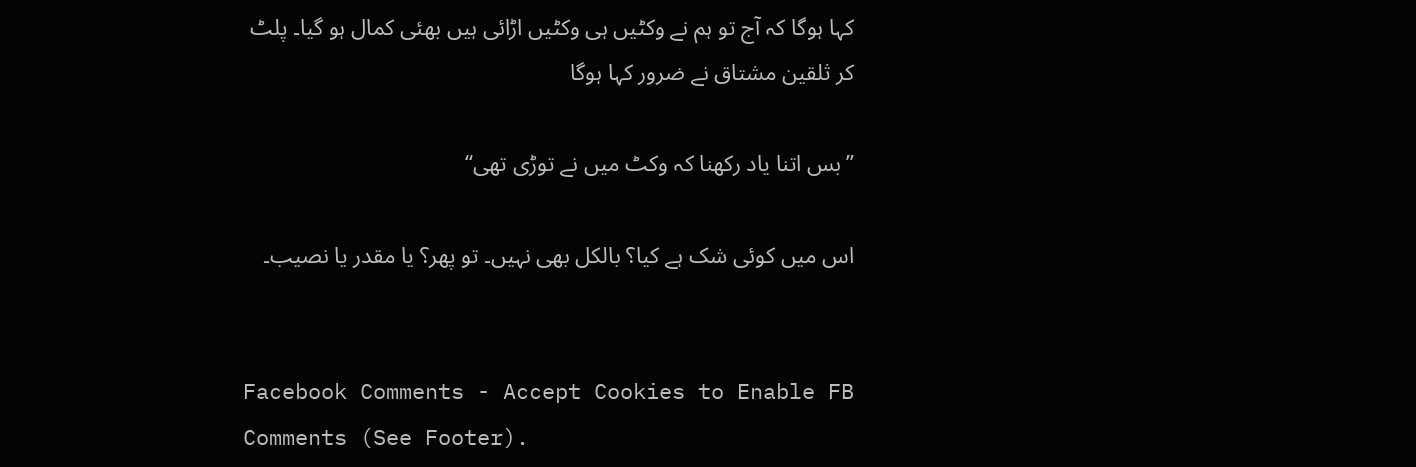کہا ہوگا کہ آج تو ہم نے وکٹیں ہی وکٹیں اڑائی ہیں بھئی کمال ہو گیا۔ پلٹ کر ثلقین مشتاق نے ضرور کہا ہوگا

’’بس اتنا یاد رکھنا کہ وکٹ میں نے توڑی تھی‘‘

اس میں کوئی شک ہے کیا؟ بالکل بھی نہیں۔ تو پھر؟ یا مقدر یا نصیب۔


Facebook Comments - Accept Cookies to Enable FB Comments (See Footer).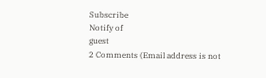Subscribe
Notify of
guest
2 Comments (Email address is not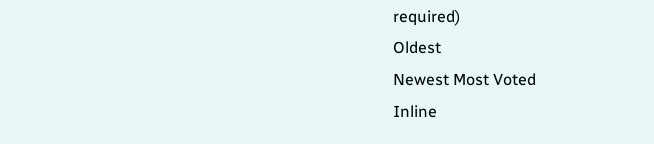required)
Oldest
Newest Most Voted
Inline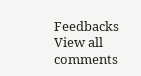Feedbacks
View all comments